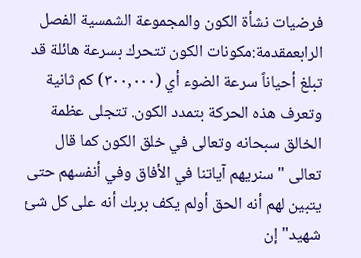فرضيات نشأة الكون والمجموعة الشمسية الفصل الرابعمقدمة:مكونات الكون تتحرك بسرعة هائلة قد تبلغ أحياناً سرعة الضوء أي (٣٠٠,٠٠٠) كم ثانية وتعرف هذه الحركة بتمدد الكون. تتجلى عظمة الخالق سبحانه وتعالى في خلق الكون كما قال تعالى " سنريهم آياتنا في الأفاق وفي أنفسهم حتى يتبين لهم أنه الحق أولم يكف بربك أنه على كل شئ شهيد"إن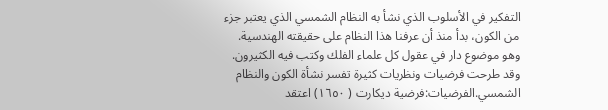التفكير في الأسلوب الذي نشأ به النظام الشمسي الذي يعتبر جزء من الكون، بدأ منذ أن عرفنا هذا النظام على حقيقته الهندسية. وهو موضوع دار في عقول كل علماء الفلك وكتب فيه الكثيرون. وقد طرحت فرضيات ونظريات كثيرة تفسر نشأة الكون والنظام الشمسي.الفرضيات:فرضية ديكارت ( ١٦٥٠) اعتقد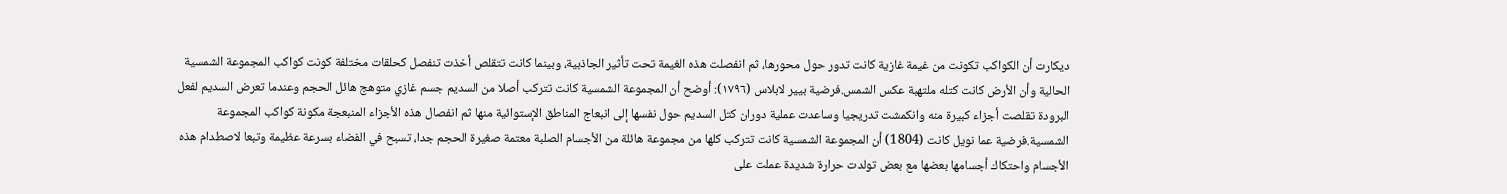ديكارت أن الكواكب تكونت من غيمة غازية كانت تدور حول محورها، ثم انفصلت هذه الغيمة تحت تأثير الجاذبية، وبينما كانت تتقلص أخذت تنفصل كحلقات مختلفة كونت كواكب المجموعة الشمسية الحالية وأن الأرض كانت كتله ملتهبة عكس الشمس.فرضية بيير لابلاس (۱۷۹٦): أوضح أن المجموعة الشمسية كانت تتركب أصلا من السديم جسم غازي متوهج هائل الحجم وعندما تعرض السديم لفعل البرودة تقلصت أجزاء كبيرة منه وانكمشت تدريجيا وساعدت عملية دوران كتل السديم حول نفسها إلى انبعاج المناطق الإستوائية منها ثم انفصال هذه الأجزاء المنبعجة مكونة كواكب المجموعة الشمسية.فرضية عما نويل كانت (1804) أن المجموعة الشمسية كانت تتركب كلها من مجموعة هائلة من الأجسام الصلبة معتمة صغيرة الحجم جدا، تسبح في الفضاء بسرعة عظيمة وتبعا لاصطدام هذه الأجسام واحتكاك أجسامها بعضها مع بعض تولدت حرارة شديدة عملت على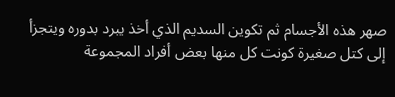صهر هذه الأجسام ثم تكوين السديم الذي أخذ يبرد بدوره ويتجزأ إلى كتل صغيرة كونت كل منها بعض أفراد المجموعة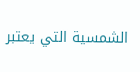الشمسية التي يعتبر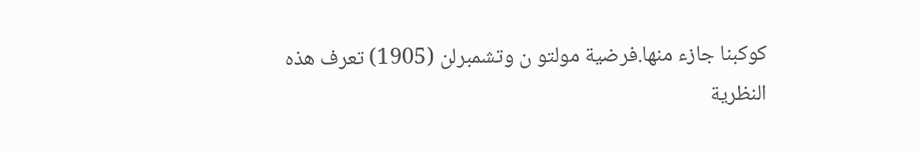كوكبنا جازء منها.فرضية مولتو ن وتشمبرلن (1905) تعرف هذه النظرية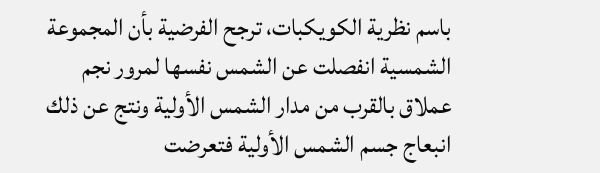باسم نظرية الكويكبات، ترجح الفرضية بأن المجموعة الشمسية انفصلت عن الشمس نفسها لمرور نجم عملاق بالقرب من مدار الشمس الأولية ونتج عن ذلك انبعاج جسم الشمس الأولية فتعرضت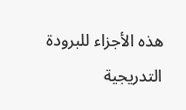هذه الأجزاء للبرودة التدريجية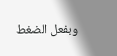وبفعل الضغط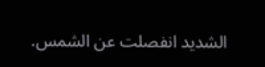الشديد انفصلت عن الشمس.